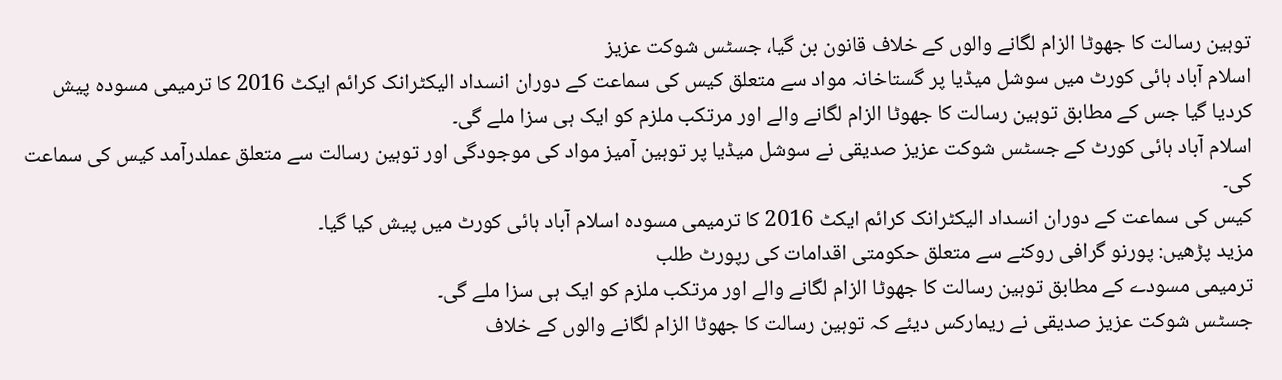توہین رسالت کا جھوٹا الزام لگانے والوں کے خلاف قانون بن گیا، جسٹس شوکت عزیز
اسلام آباد ہائی کورٹ میں سوشل میڈیا پر گستاخانہ مواد سے متعلق کیس کی سماعت کے دوران انسداد الیکٹرانک کرائم ایکٹ 2016 کا ترمیمی مسودہ پیش کردیا گیا جس کے مطابق توہین رسالت کا جھوٹا الزام لگانے والے اور مرتکب ملزم کو ایک ہی سزا ملے گی۔
اسلام آباد ہائی کورٹ کے جسٹس شوکت عزیز صدیقی نے سوشل میڈیا پر توہین آمیز مواد کی موجودگی اور توہین رسالت سے متعلق عملدرآمد کیس کی سماعت کی۔
کیس کی سماعت کے دوران انسداد الیکٹرانک کرائم ایکٹ 2016 کا ترمیمی مسودہ اسلام آباد ہائی کورٹ میں پیش کیا گیا۔
مزید پڑھیں: پورنو گرافی روکنے سے متعلق حکومتی اقدامات کی رپورٹ طلب
ترمیمی مسودے کے مطابق توہین رسالت کا جھوٹا الزام لگانے والے اور مرتکب ملزم کو ایک ہی سزا ملے گی۔
جسٹس شوکت عزیز صدیقی نے ریمارکس دیئے کہ توہین رسالت کا جھوٹا الزام لگانے والوں کے خلاف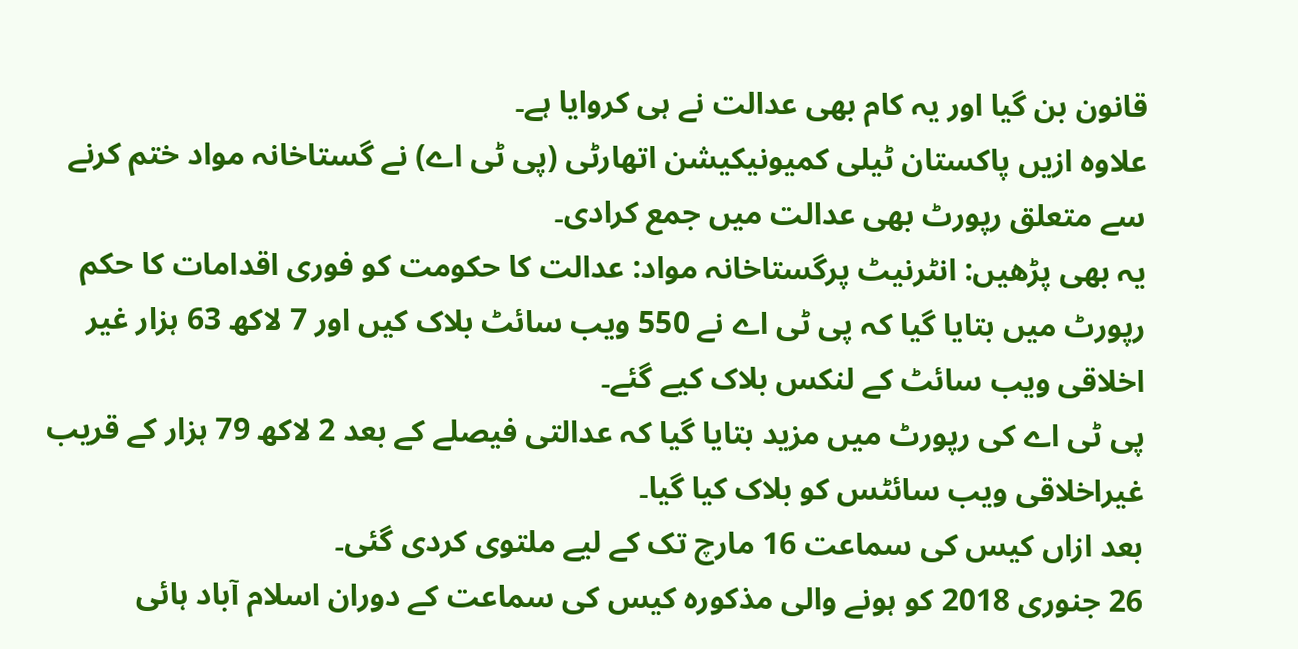قانون بن گیا اور یہ کام بھی عدالت نے ہی کروایا ہے۔
علاوہ ازیں پاکستان ٹیلی کمیونیکیشن اتھارٹی (پی ٹی اے) نے گستاخانہ مواد ختم کرنے سے متعلق رپورٹ بھی عدالت میں جمع کرادی۔
یہ بھی پڑھیں: انٹرنیٹ پرگستاخانہ مواد: عدالت کا حکومت کو فوری اقدامات کا حکم
رپورٹ میں بتایا گیا کہ پی ٹی اے نے 550 ویب سائٹ بلاک کیں اور 7 لاکھ 63 ہزار غیر اخلاقی ویب سائٹ کے لنکس بلاک کیے گئے۔
پی ٹی اے کی رپورٹ میں مزید بتایا گیا کہ عدالتی فیصلے کے بعد 2 لاکھ 79 ہزار کے قریب غیراخلاقی ویب سائٹس کو بلاک کیا گیا۔
بعد ازاں کیس کی سماعت 16 مارچ تک کے لیے ملتوی کردی گئی۔
26 جنوری 2018 کو ہونے والی مذکورہ کیس کی سماعت کے دوران اسلام آباد ہائی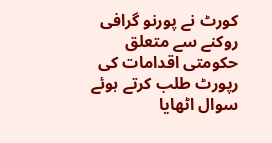کورٹ نے پورنو گرافی روکنے سے متعلق حکومتی اقدامات کی رپورٹ طلب کرتے ہوئے سوال اٹھایا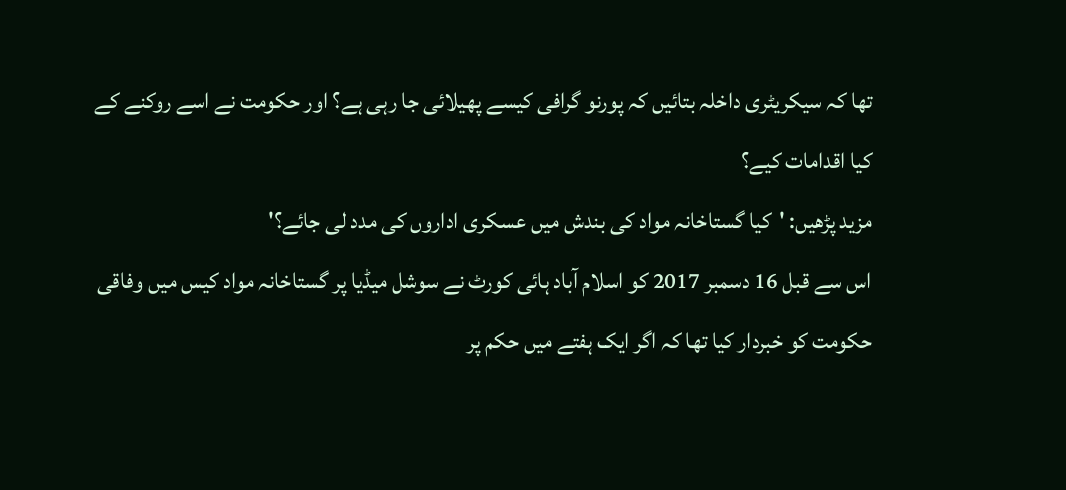تھا کہ سیکریٹری داخلہ بتائیں کہ پورنو گرافی کیسے پھیلائی جا رہی ہے؟ اور حکومت نے اسے روکنے کے کیا اقدامات کیے؟
مزید پڑھیں: 'کیا گستاخانہ مواد کی بندش میں عسکری اداروں کی مدد لی جائے؟'
اس سے قبل 16 دسمبر 2017 کو اسلام آباد ہائی کورٹ نے سوشل میڈیا پر گستاخانہ مواد کیس میں وفاقی حکومت کو خبردار کیا تھا کہ اگر ایک ہفتے میں حکم پر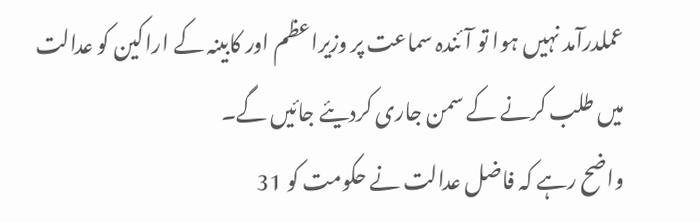عملدرآمد نہیں ہوا تو آئندہ سماعت پر وزیراعظم اور کابینہ کے اراکین کو عدالت میں طلب کرنے کے سمن جاری کردیئے جائیں گے۔
واضح رہے کہ فاضل عدالت نے حکومت کو 31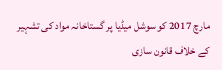مارچ 2017 کو سوشل میڈیا پر گستاخانہ مواد کی تشہیر کے خلاف قانون سازی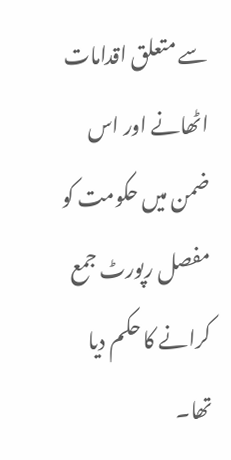سے متعلق اقدامات اٹھانے اور اس ضمن میں حکومت کو مفصل رپورٹ جمع کرانے کا حکم دیا تھا۔